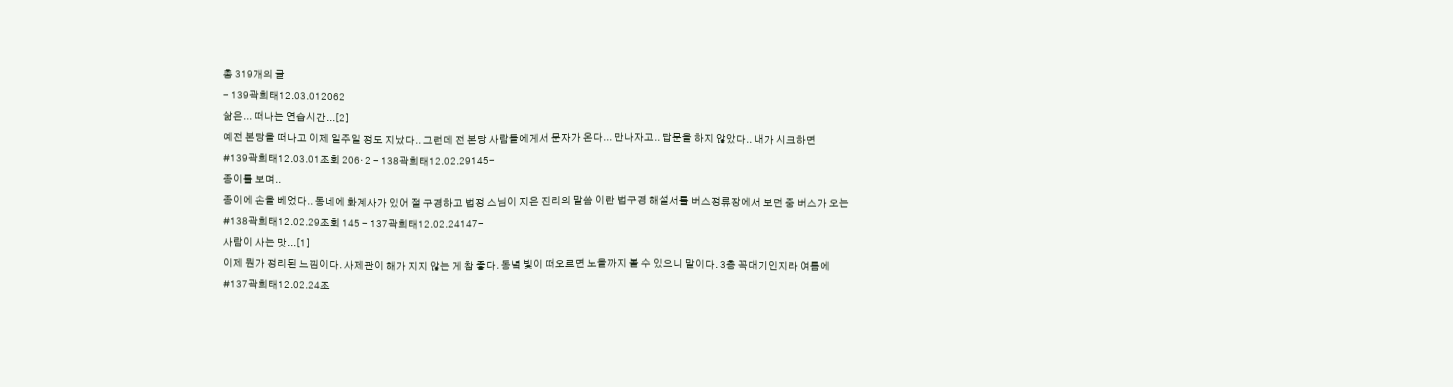총 319개의 글
- 139곽희태12.03.012062
삶은... 떠나는 연습시간...[2]
예전 본당을 떠나고 이제 일주일 정도 지났다.. 그런데 전 본당 사람들에게서 문자가 온다... 만나자고.. 답문을 하지 않았다.. 내가 시크하면
#139곽희태12.03.01조회 206· 2 - 138곽희태12.02.29145-
종이를 보며..
종이에 손을 베었다.. 동네에 화계사가 있어 절 구경하고 법정 스님이 지은 진리의 말씀 이란 법구경 해설서를 버스정류장에서 보던 중 버스가 오는
#138곽희태12.02.29조회 145 - 137곽희태12.02.24147-
사람이 사는 맛...[1]
이제 뭔가 정리된 느낌이다. 사제관이 해가 지지 않는 게 참 좋다. 동녘 빛이 떠오르면 노을까지 볼 수 있으니 말이다. 3층 꼭대기인지라 여름에
#137곽희태12.02.24조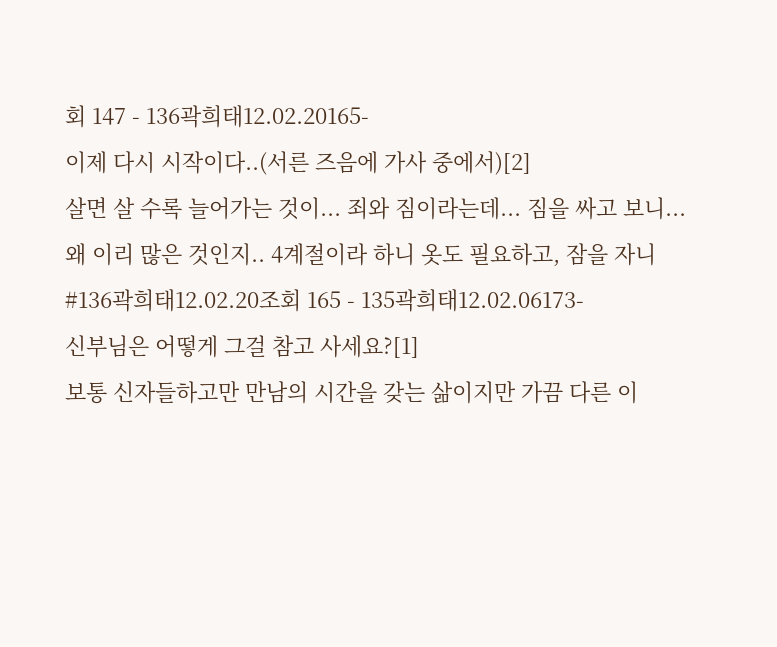회 147 - 136곽희태12.02.20165-
이제 다시 시작이다..(서른 즈음에 가사 중에서)[2]
살면 살 수록 늘어가는 것이... 죄와 짐이라는데... 짐을 싸고 보니... 왜 이리 많은 것인지.. 4계절이라 하니 옷도 필요하고, 잠을 자니
#136곽희태12.02.20조회 165 - 135곽희태12.02.06173-
신부님은 어떻게 그걸 참고 사세요?[1]
보통 신자들하고만 만남의 시간을 갖는 삶이지만 가끔 다른 이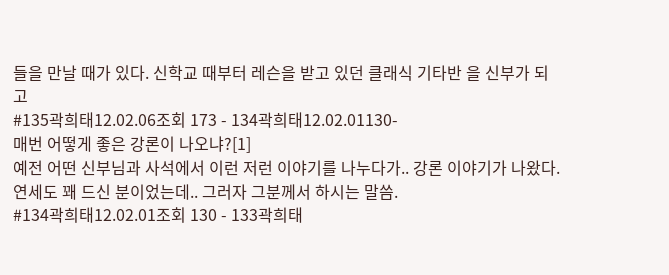들을 만날 때가 있다. 신학교 때부터 레슨을 받고 있던 클래식 기타반 을 신부가 되고
#135곽희태12.02.06조회 173 - 134곽희태12.02.01130-
매번 어떻게 좋은 강론이 나오냐?[1]
예전 어떤 신부님과 사석에서 이런 저런 이야기를 나누다가.. 강론 이야기가 나왔다. 연세도 꽤 드신 분이었는데.. 그러자 그분께서 하시는 말씀.
#134곽희태12.02.01조회 130 - 133곽희태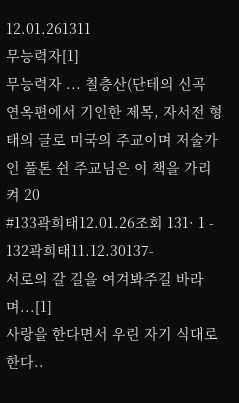12.01.261311
무능력자[1]
무능력자 ... 칠층산(단테의 신곡 연옥편에서 기인한 제목, 자서전 형태의 글로 미국의 주교이며 저술가인 풀톤 쉰 주교님은 이 책을 가리켜 20
#133곽희태12.01.26조회 131· 1 - 132곽희태11.12.30137-
서로의 갈 길을 여겨봐주길 바라며...[1]
사랑을 한다면서 우린 자기 식대로 한다..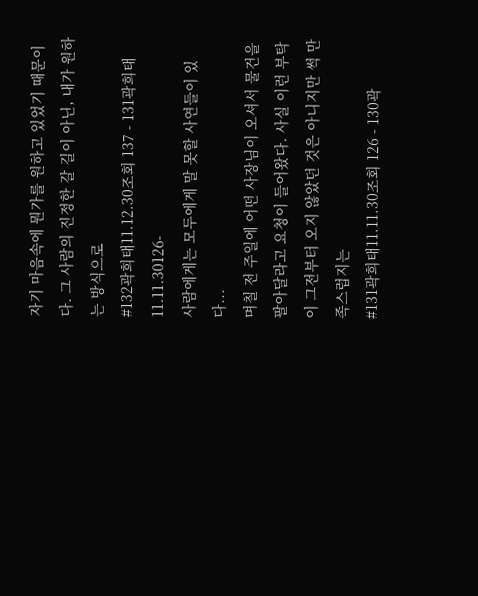자기 마음속에 뭔가를 원하고 있었기 때문이다. 그 사람의 진정한 갈 길이 아닌, 내가 원하는 방식으로
#132곽희태11.12.30조회 137 - 131곽희태11.11.30126-
사람에게는 모두에게 말 못할 사연들이 있다...
며칠 전 주일에 어떤 사장님이 오셔서 물건을 팔아달라고 요청이 들어왔다. 사실 이런 부탁이 그전부터 오지 않았던 것은 아니지만 썩 만족스럽지는
#131곽희태11.11.30조회 126 - 130곽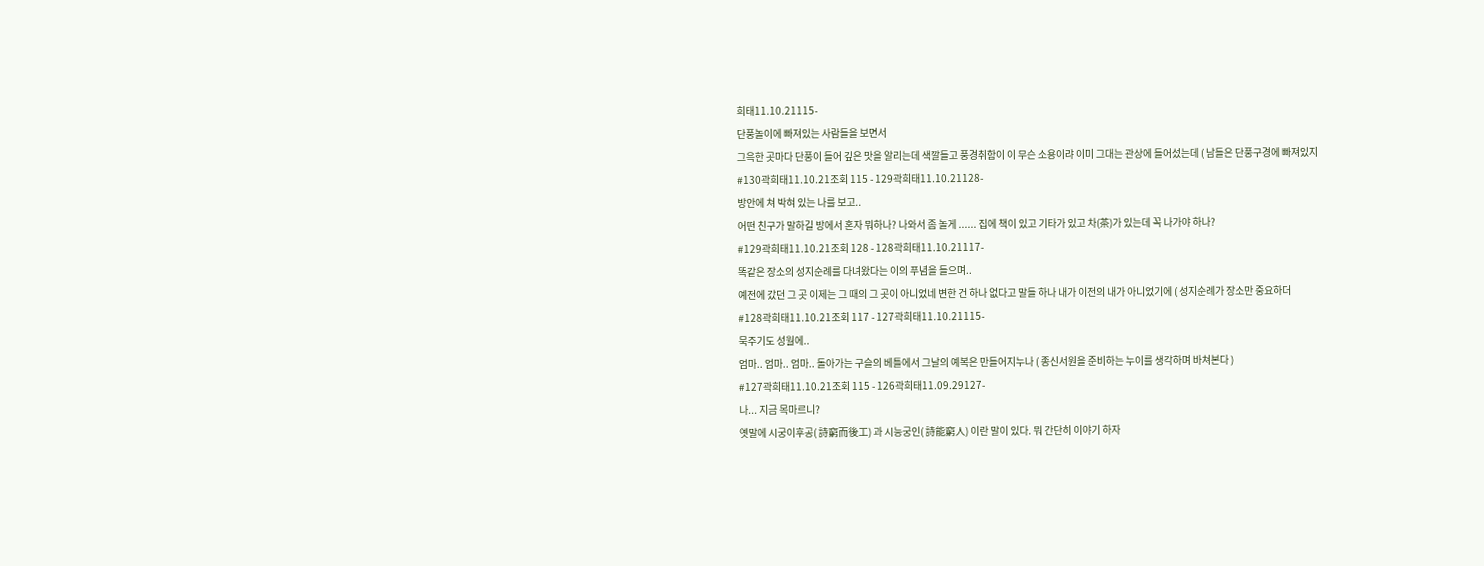희태11.10.21115-
단풍놀이에 빠져있는 사람들을 보면서
그윽한 곳마다 단풍이 들어 깊은 맛을 알리는데 색깔들고 풍경취함이 이 무슨 소용이랴 이미 그대는 관상에 들어섰는데 ( 남들은 단풍구경에 빠져있지
#130곽희태11.10.21조회 115 - 129곽희태11.10.21128-
방안에 쳐 박혀 있는 나를 보고..
어떤 친구가 말하길 방에서 혼자 뭐하나? 나와서 좀 놀게 ...... 집에 책이 있고 기타가 있고 차(茶)가 있는데 꼭 나가야 하나?
#129곽희태11.10.21조회 128 - 128곽희태11.10.21117-
똑같은 장소의 성지순례를 다녀왔다는 이의 푸념을 들으며..
예전에 갔던 그 곳 이제는 그 때의 그 곳이 아니었네 변한 건 하나 없다고 말들 하나 내가 이전의 내가 아니었기에 ( 성지순례가 장소만 중요하더
#128곽희태11.10.21조회 117 - 127곽희태11.10.21115-
묵주기도 성월에..
엄마.. 엄마.. 엄마.. 돌아가는 구슬의 베틀에서 그날의 예복은 만들어지누나 ( 종신서원을 준비하는 누이를 생각하며 바쳐본다 )
#127곽희태11.10.21조회 115 - 126곽희태11.09.29127-
나... 지금 목마르니?
옛말에 시궁이후공( 詩窮而後工) 과 시능궁인( 詩能窮人) 이란 말이 있다. 뭐 간단히 이야기 하자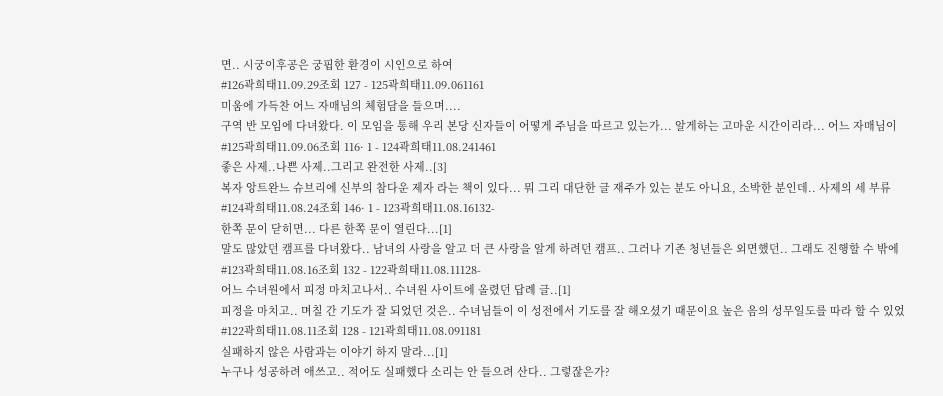면.. 시궁이후공은 궁핍한 환경이 시인으로 하여
#126곽희태11.09.29조회 127 - 125곽희태11.09.061161
미움에 가득찬 어느 자매님의 체험담을 들으며....
구역 반 모임에 다녀왔다. 이 모임을 통해 우리 본당 신자들이 어떻게 주님을 따르고 있는가... 알게하는 고마운 시간이리라... 어느 자매님이
#125곽희태11.09.06조회 116· 1 - 124곽희태11.08.241461
좋은 사제..나쁜 사제..그리고 완전한 사제..[3]
복자 앙트완느 슈브리에 신부의 참다운 제자 라는 책이 있다... 뭐 그리 대단한 글 재주가 있는 분도 아니요, 소박한 분인데.. 사제의 세 부류
#124곽희태11.08.24조회 146· 1 - 123곽희태11.08.16132-
한쪽 문이 닫히면... 다른 한쪽 문이 열린다...[1]
말도 많았던 캠프를 다녀왔다.. 남녀의 사랑을 알고 더 큰 사랑을 알게 하려던 캠프.. 그러나 기존 청년들은 외면했던.. 그래도 진행할 수 밖에
#123곽희태11.08.16조회 132 - 122곽희태11.08.11128-
어느 수녀원에서 피정 마치고나서.. 수녀원 사이트에 올렸던 답례 글..[1]
피정을 마치고.. 며칠 간 기도가 잘 되었던 것은.. 수녀님들이 이 성전에서 기도를 잘 해오셨기 때문이요 높은 음의 성무일도를 따라 할 수 있었
#122곽희태11.08.11조회 128 - 121곽희태11.08.091181
실패하지 않은 사람과는 이야기 하지 말라...[1]
누구나 성공하려 애쓰고.. 적어도 실패했다 소리는 안 들으려 산다.. 그렇잖은가?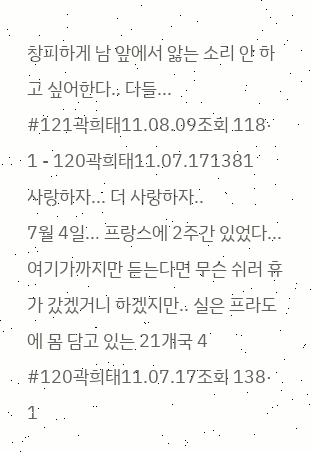창피하게 남 앞에서 앓는 소리 안 하고 싶어한다.. 다들...
#121곽희태11.08.09조회 118· 1 - 120곽희태11.07.171381
사랑하자... 더 사랑하자..
7월 4일... 프랑스에 2주간 있었다... 여기가까지만 듣는다면 무슨 쉬러 휴가 갔겠거니 하겠지만.. 실은 프라도에 몸 담고 있는 21개국 4
#120곽희태11.07.17조회 138· 1